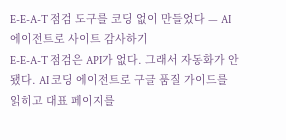E-E-A-T 점검 도구를 코딩 없이 만들었다 — AI 에이전트로 사이트 감사하기
E-E-A-T 점검은 API가 없다. 그래서 자동화가 안 됐다. AI 코딩 에이전트로 구글 품질 가이드를 읽히고 대표 페이지를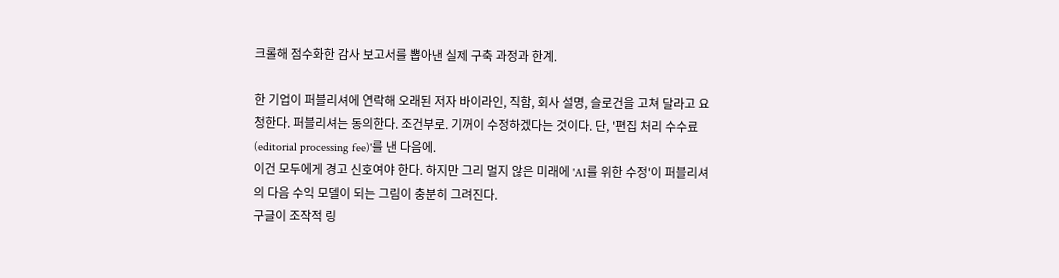크롤해 점수화한 감사 보고서를 뽑아낸 실제 구축 과정과 한계.

한 기업이 퍼블리셔에 연락해 오래된 저자 바이라인, 직함, 회사 설명, 슬로건을 고쳐 달라고 요청한다. 퍼블리셔는 동의한다. 조건부로. 기꺼이 수정하겠다는 것이다. 단, '편집 처리 수수료(editorial processing fee)'를 낸 다음에.
이건 모두에게 경고 신호여야 한다. 하지만 그리 멀지 않은 미래에 'AI를 위한 수정'이 퍼블리셔의 다음 수익 모델이 되는 그림이 충분히 그려진다.
구글이 조작적 링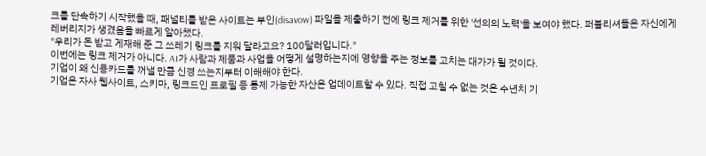크를 단속하기 시작했을 때, 패널티를 받은 사이트는 부인(disavow) 파일을 제출하기 전에 링크 제거를 위한 '선의의 노력'을 보여야 했다. 퍼블리셔들은 자신에게 레버리지가 생겼음을 빠르게 알아챘다.
"우리가 돈 받고 게재해 준 그 쓰레기 링크를 지워 달라고요? 100달러입니다."
이번에는 링크 제거가 아니다. AI가 사람과 제품과 사업을 어떻게 설명하는지에 영향을 주는 정보를 고치는 대가가 될 것이다.
기업이 왜 신용카드를 꺼낼 만큼 신경 쓰는지부터 이해해야 한다.
기업은 자사 웹사이트, 스키마, 링크드인 프로필 등 통제 가능한 자산은 업데이트할 수 있다. 직접 고칠 수 없는 것은 수년치 기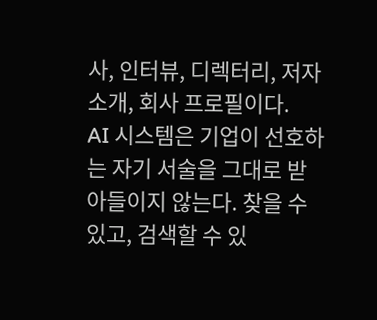사, 인터뷰, 디렉터리, 저자 소개, 회사 프로필이다.
AI 시스템은 기업이 선호하는 자기 서술을 그대로 받아들이지 않는다. 찾을 수 있고, 검색할 수 있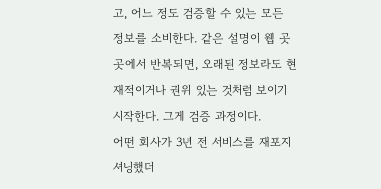고, 어느 정도 검증할 수 있는 모든 정보를 소비한다. 같은 설명이 웹 곳곳에서 반복되면, 오래된 정보라도 현재적이거나 권위 있는 것처럼 보이기 시작한다. 그게 검증 과정이다.
어떤 회사가 3년 전 서비스를 재포지셔닝했더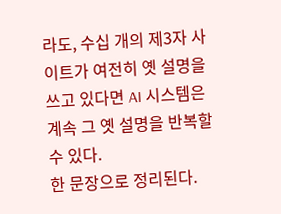라도, 수십 개의 제3자 사이트가 여전히 옛 설명을 쓰고 있다면 AI 시스템은 계속 그 옛 설명을 반복할 수 있다.
한 문장으로 정리된다.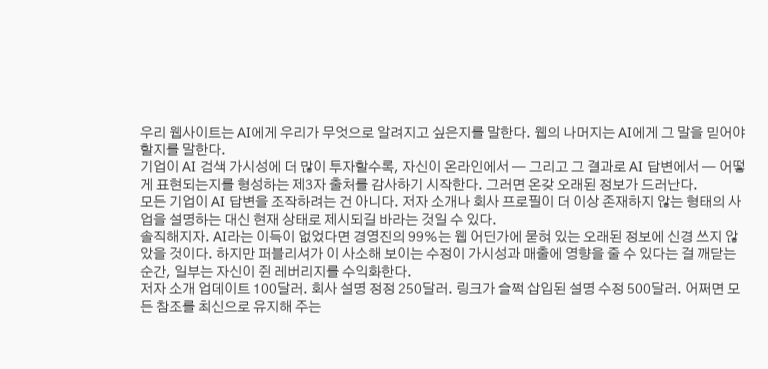우리 웹사이트는 AI에게 우리가 무엇으로 알려지고 싶은지를 말한다. 웹의 나머지는 AI에게 그 말을 믿어야 할지를 말한다.
기업이 AI 검색 가시성에 더 많이 투자할수록, 자신이 온라인에서 — 그리고 그 결과로 AI 답변에서 — 어떻게 표현되는지를 형성하는 제3자 출처를 감사하기 시작한다. 그러면 온갖 오래된 정보가 드러난다.
모든 기업이 AI 답변을 조작하려는 건 아니다. 저자 소개나 회사 프로필이 더 이상 존재하지 않는 형태의 사업을 설명하는 대신 현재 상태로 제시되길 바라는 것일 수 있다.
솔직해지자. AI라는 이득이 없었다면 경영진의 99%는 웹 어딘가에 묻혀 있는 오래된 정보에 신경 쓰지 않았을 것이다. 하지만 퍼블리셔가 이 사소해 보이는 수정이 가시성과 매출에 영향을 줄 수 있다는 걸 깨닫는 순간, 일부는 자신이 쥔 레버리지를 수익화한다.
저자 소개 업데이트 100달러. 회사 설명 정정 250달러. 링크가 슬쩍 삽입된 설명 수정 500달러. 어쩌면 모든 참조를 최신으로 유지해 주는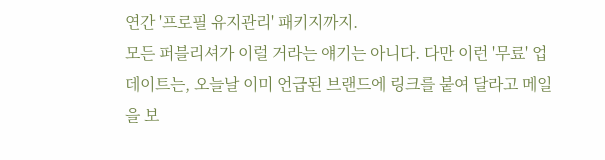연간 '프로필 유지관리' 패키지까지.
모든 퍼블리셔가 이럴 거라는 얘기는 아니다. 다만 이런 '무료' 업데이트는, 오늘날 이미 언급된 브랜드에 링크를 붙여 달라고 메일을 보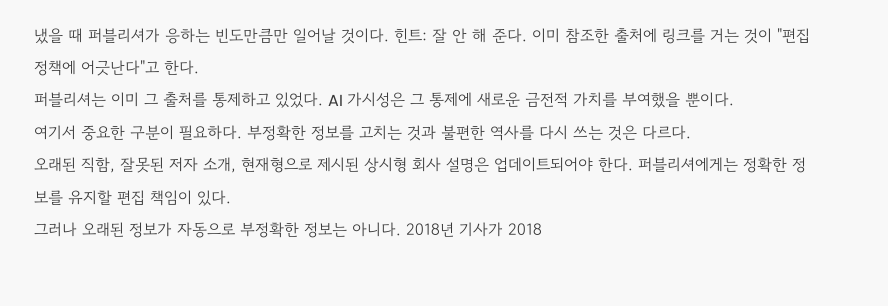냈을 때 퍼블리셔가 응하는 빈도만큼만 일어날 것이다. 힌트: 잘 안 해 준다. 이미 참조한 출처에 링크를 거는 것이 "편집 정책에 어긋난다"고 한다.
퍼블리셔는 이미 그 출처를 통제하고 있었다. AI 가시성은 그 통제에 새로운 금전적 가치를 부여했을 뿐이다.
여기서 중요한 구분이 필요하다. 부정확한 정보를 고치는 것과 불편한 역사를 다시 쓰는 것은 다르다.
오래된 직함, 잘못된 저자 소개, 현재형으로 제시된 상시형 회사 설명은 업데이트되어야 한다. 퍼블리셔에게는 정확한 정보를 유지할 편집 책임이 있다.
그러나 오래된 정보가 자동으로 부정확한 정보는 아니다. 2018년 기사가 2018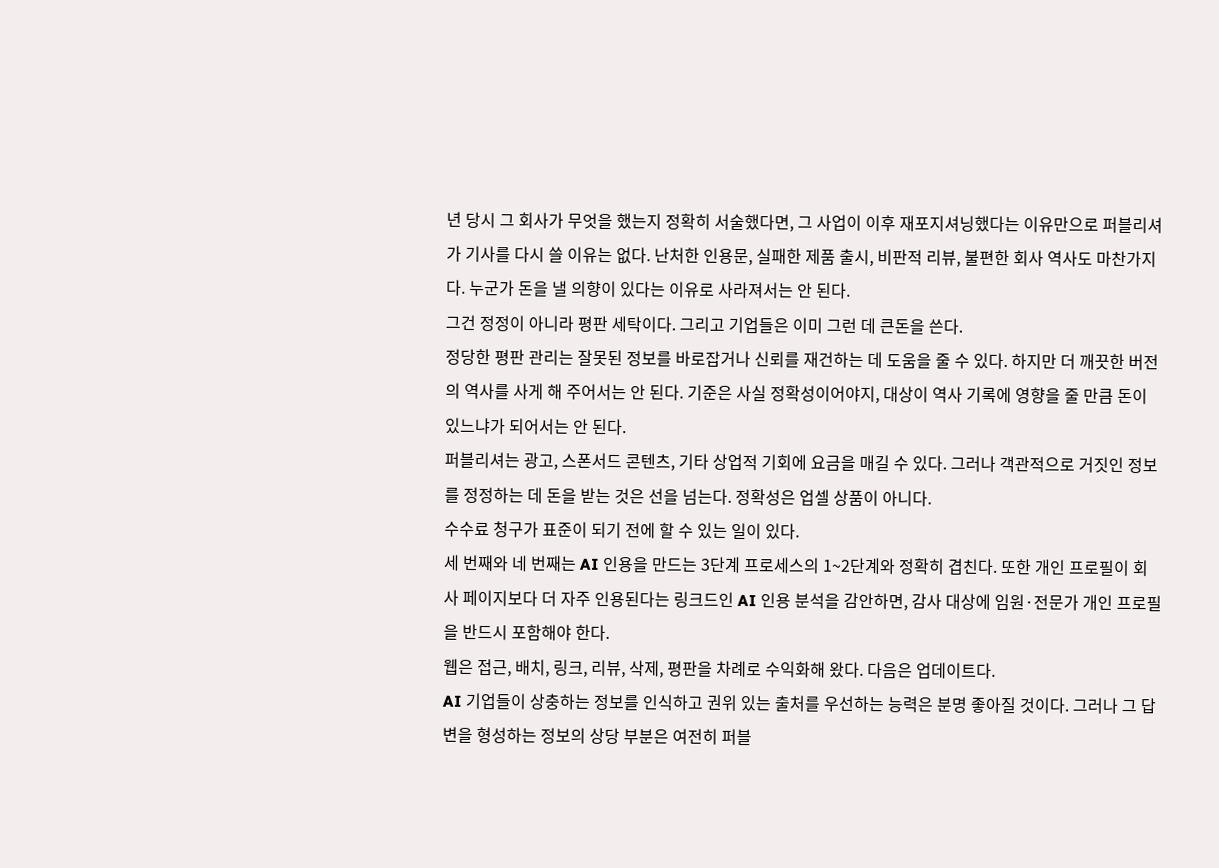년 당시 그 회사가 무엇을 했는지 정확히 서술했다면, 그 사업이 이후 재포지셔닝했다는 이유만으로 퍼블리셔가 기사를 다시 쓸 이유는 없다. 난처한 인용문, 실패한 제품 출시, 비판적 리뷰, 불편한 회사 역사도 마찬가지다. 누군가 돈을 낼 의향이 있다는 이유로 사라져서는 안 된다.
그건 정정이 아니라 평판 세탁이다. 그리고 기업들은 이미 그런 데 큰돈을 쓴다.
정당한 평판 관리는 잘못된 정보를 바로잡거나 신뢰를 재건하는 데 도움을 줄 수 있다. 하지만 더 깨끗한 버전의 역사를 사게 해 주어서는 안 된다. 기준은 사실 정확성이어야지, 대상이 역사 기록에 영향을 줄 만큼 돈이 있느냐가 되어서는 안 된다.
퍼블리셔는 광고, 스폰서드 콘텐츠, 기타 상업적 기회에 요금을 매길 수 있다. 그러나 객관적으로 거짓인 정보를 정정하는 데 돈을 받는 것은 선을 넘는다. 정확성은 업셀 상품이 아니다.
수수료 청구가 표준이 되기 전에 할 수 있는 일이 있다.
세 번째와 네 번째는 AI 인용을 만드는 3단계 프로세스의 1~2단계와 정확히 겹친다. 또한 개인 프로필이 회사 페이지보다 더 자주 인용된다는 링크드인 AI 인용 분석을 감안하면, 감사 대상에 임원·전문가 개인 프로필을 반드시 포함해야 한다.
웹은 접근, 배치, 링크, 리뷰, 삭제, 평판을 차례로 수익화해 왔다. 다음은 업데이트다.
AI 기업들이 상충하는 정보를 인식하고 권위 있는 출처를 우선하는 능력은 분명 좋아질 것이다. 그러나 그 답변을 형성하는 정보의 상당 부분은 여전히 퍼블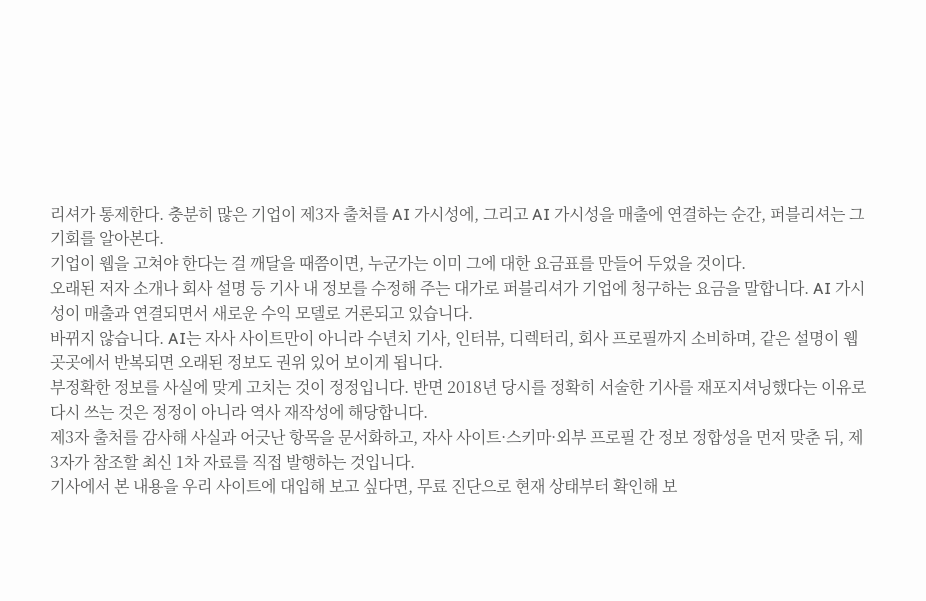리셔가 통제한다. 충분히 많은 기업이 제3자 출처를 AI 가시성에, 그리고 AI 가시성을 매출에 연결하는 순간, 퍼블리셔는 그 기회를 알아본다.
기업이 웹을 고쳐야 한다는 걸 깨달을 때쯤이면, 누군가는 이미 그에 대한 요금표를 만들어 두었을 것이다.
오래된 저자 소개나 회사 설명 등 기사 내 정보를 수정해 주는 대가로 퍼블리셔가 기업에 청구하는 요금을 말합니다. AI 가시성이 매출과 연결되면서 새로운 수익 모델로 거론되고 있습니다.
바뀌지 않습니다. AI는 자사 사이트만이 아니라 수년치 기사, 인터뷰, 디렉터리, 회사 프로필까지 소비하며, 같은 설명이 웹 곳곳에서 반복되면 오래된 정보도 권위 있어 보이게 됩니다.
부정확한 정보를 사실에 맞게 고치는 것이 정정입니다. 반면 2018년 당시를 정확히 서술한 기사를 재포지셔닝했다는 이유로 다시 쓰는 것은 정정이 아니라 역사 재작성에 해당합니다.
제3자 출처를 감사해 사실과 어긋난 항목을 문서화하고, 자사 사이트·스키마·외부 프로필 간 정보 정합성을 먼저 맞춘 뒤, 제3자가 참조할 최신 1차 자료를 직접 발행하는 것입니다.
기사에서 본 내용을 우리 사이트에 대입해 보고 싶다면, 무료 진단으로 현재 상태부터 확인해 보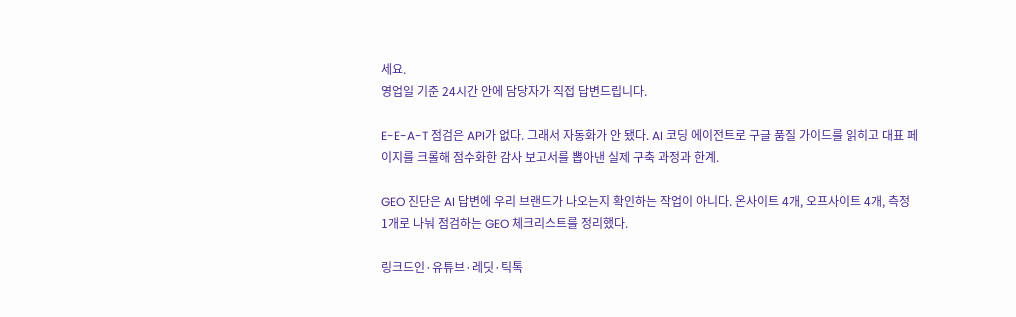세요.
영업일 기준 24시간 안에 담당자가 직접 답변드립니다.

E-E-A-T 점검은 API가 없다. 그래서 자동화가 안 됐다. AI 코딩 에이전트로 구글 품질 가이드를 읽히고 대표 페이지를 크롤해 점수화한 감사 보고서를 뽑아낸 실제 구축 과정과 한계.

GEO 진단은 AI 답변에 우리 브랜드가 나오는지 확인하는 작업이 아니다. 온사이트 4개, 오프사이트 4개, 측정 1개로 나눠 점검하는 GEO 체크리스트를 정리했다.

링크드인·유튜브·레딧·틱톡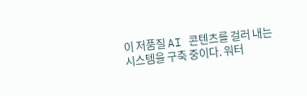이 저품질 AI 콘텐츠를 걸러 내는 시스템을 구축 중이다. 워터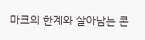마크의 한계와 살아남는 콘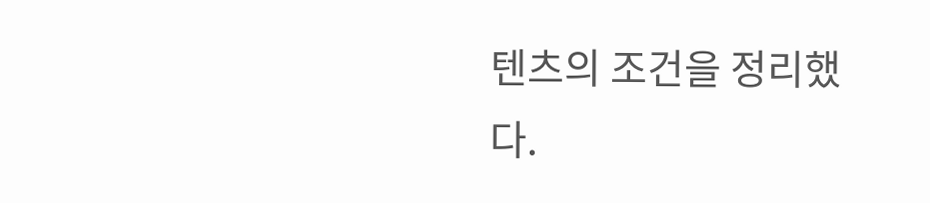텐츠의 조건을 정리했다.